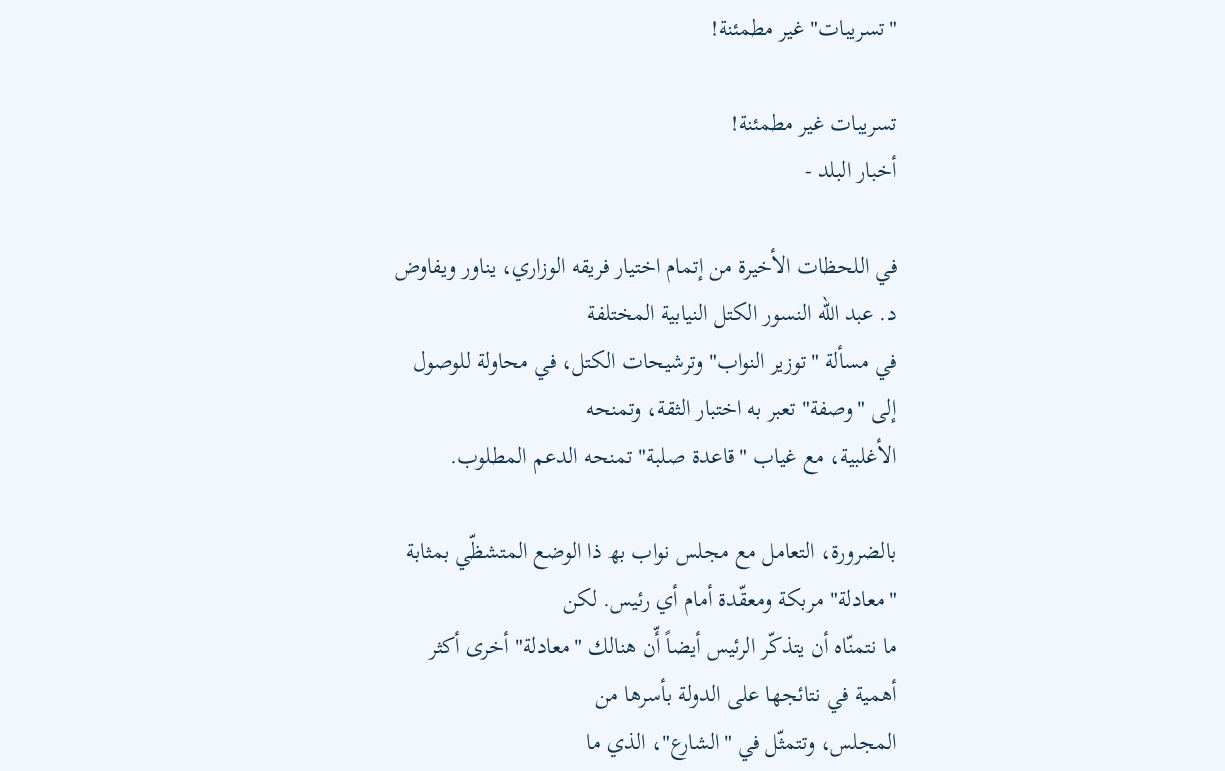"تسريبات" غير مطمئنة!

تسريبات غير مطمئنة!
أخبار البلد -

في اللحظات الأخیرة من إتمام اختیار فريقه الوزاري، يناور ويفاوض د. عبد الله النسور الكتل النیابیة المختلفة
في مسألة "توزير النواب" وترشیحات الكتل، في محاولة للوصول إلى "وصفة" تعبر به اختبار الثقة، وتمنحه
الأغلبیة، مع غیاب "قاعدة صلبة" تمنحه الدعم المطلوب.

بالضرورة، التعامل مع مجلس نواب بھ ذا الوضع المتشظّي بمثابة "معادلة" مربكة ومعقّدة أمام أي رئیس. لكن
ما نتمنّاه أن يتذكّر الرئیس أيضاً أّن ھنالك "معادلة" أخرى أكثر أھمیة في نتائجھا على الدولة بأسرھا من
المجلس، وتتمثّل في "الشارع"، الذي ما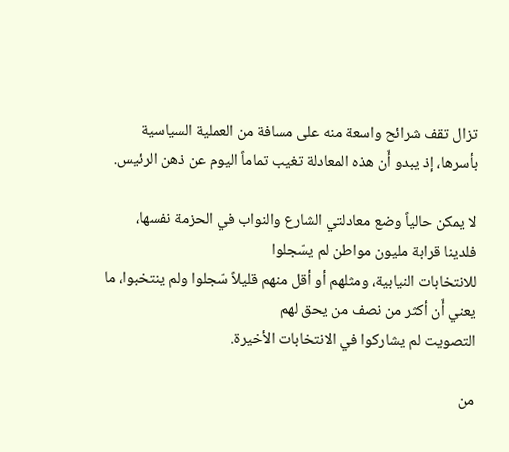تزال تقف شرائح واسعة منه على مسافة من العملیة السیاسیة
بأسرھا، إذ يبدو أّن ھذه المعادلة تغیب تماماً الیوم عن ذھن الرئیس.

لا يمكن حالیاً وضع معادلتي الشارع والنواب في الحزمة نفسھا، فلدينا قرابة ملیون مواطن لم يسّجلوا
للانتخابات النیابیة، ومثلھم أو أقل منھم قلیلاً سّجلوا ولم ينتخبوا، ما يعني أّن أكثر من نصف من يحق لھم
التصويت لم يشاركوا في الانتخابات الأخیرة.

من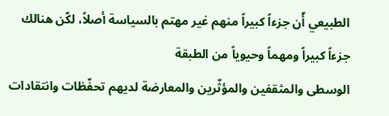الطبیعي أّن جزءاً كبیراً منھم غیر مھتم بالسیاسة أصلاً، لكّن ھنالك جزءاً كبیراً ومھماً وحیوياً من الطبقة
الوسطى والمثقفین والمؤثّرين والمعارضة لديھم تحفّظات وانتقادات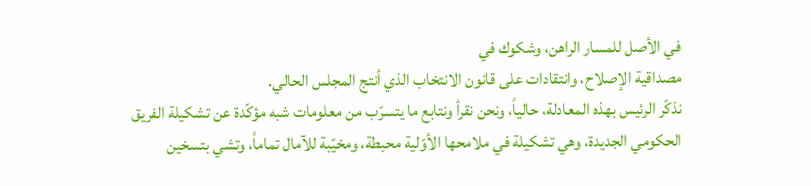في الأصل للمسار الراھن، وشكوك في
مصداقیة الإصلاح، وانتقادات على قانون الانتخاب الذي أنتج المجلس الحالي.
نذكّر الرئیس بھذه المعادلة، حالیاً، ونحن نقرأ ونتابع ما يتسرّب من معلومات شبه مؤكّدة عن تشكیلة الفريق
الحكومي الجديدة، وھي تشكیلة في ملامحھا الأوّلیة محبطة، ومخیّبة للآمال تماماً، وتشي بتسخین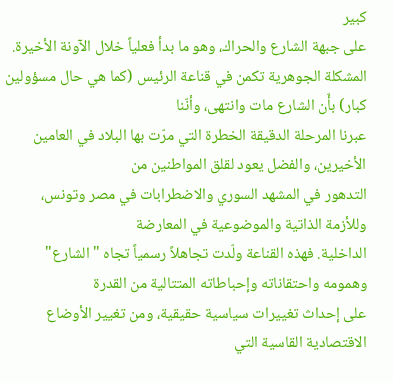كبیر
على جبھة الشارع والحراك، وھو ما بدأ فعلیاً خلال الآونة الأخیرة.
المشكلة الجوھرية تكمن في قناعة الرئیس (كما ھي حال مسؤولین كبار) بأّن الشارع مات وانتھى، وأنّنا
عبرنا المرحلة الدقیقة الخطرة التي مرّت بھا البلاد في العامین الأخیرين، والفضل يعود لقلق المواطنین من
التدھور في المشھد السوري والاضطرابات في مصر وتونس، وللأزمة الذاتیة والموضوعیة في المعارضة
الداخلیة. فھذه القناعة ولّدت تجاھلاً رسمیاً تجاه "الشارع" وھمومه واحتقاناته وإحباطاته المتتالیة من القدرة
على إحداث تغییرات سیاسیة حقیقیة، ومن تغییر الأوضاع الاقتصادية القاسیة التي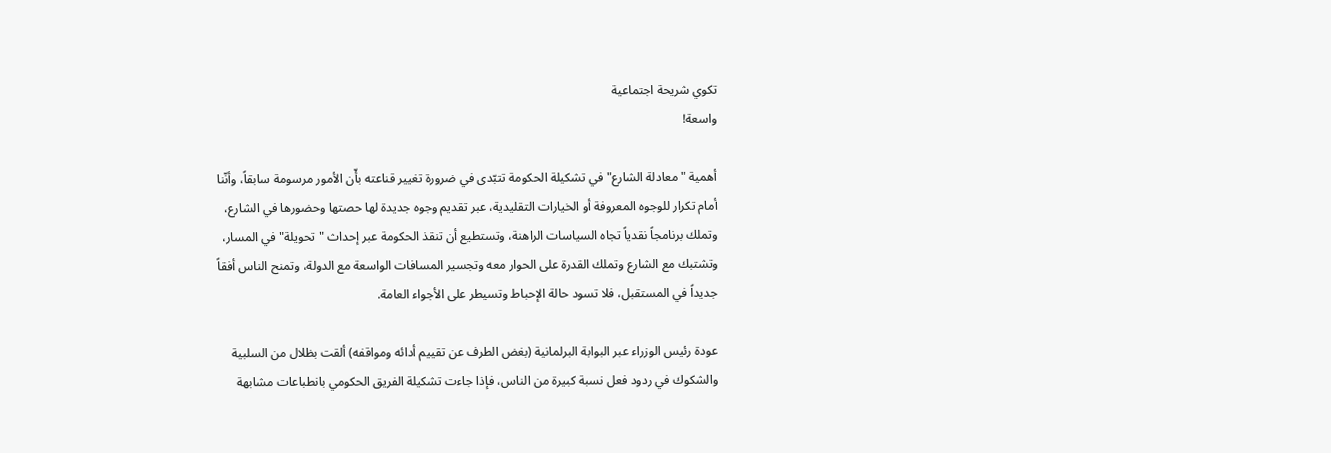تكوي شريحة اجتماعیة
واسعة!

أھمیة "معادلة الشارع" في تشكیلة الحكومة تتبّدى في ضرورة تغییر قناعته بأّن الأمور مرسومة سابقاً، وأنّنا
أمام تكرار للوجوه المعروفة أو الخیارات التقلیدية، عبر تقديم وجوه جديدة لھا حصتھا وحضورھا في الشارع،
وتملك برنامجاً نقدياً تجاه السیاسات الراھنة، وتستطیع أن تنقذ الحكومة عبر إحداث "تحويلة" في المسار،
وتشتبك مع الشارع وتملك القدرة على الحوار معه وتجسیر المسافات الواسعة مع الدولة، وتمنح الناس أفقاً
جديداً في المستقبل، فلا تسود حالة الإحباط وتسیطر على الأجواء العامة.

عودة رئیس الوزراء عبر البوابة البرلمانیة (بغض الطرف عن تقییم أدائه ومواقفه) ألقت بظلال من السلبیة
والشكوك في ردود فعل نسبة كبیرة من الناس، فإذا جاءت تشكیلة الفريق الحكومي بانطباعات مشابھة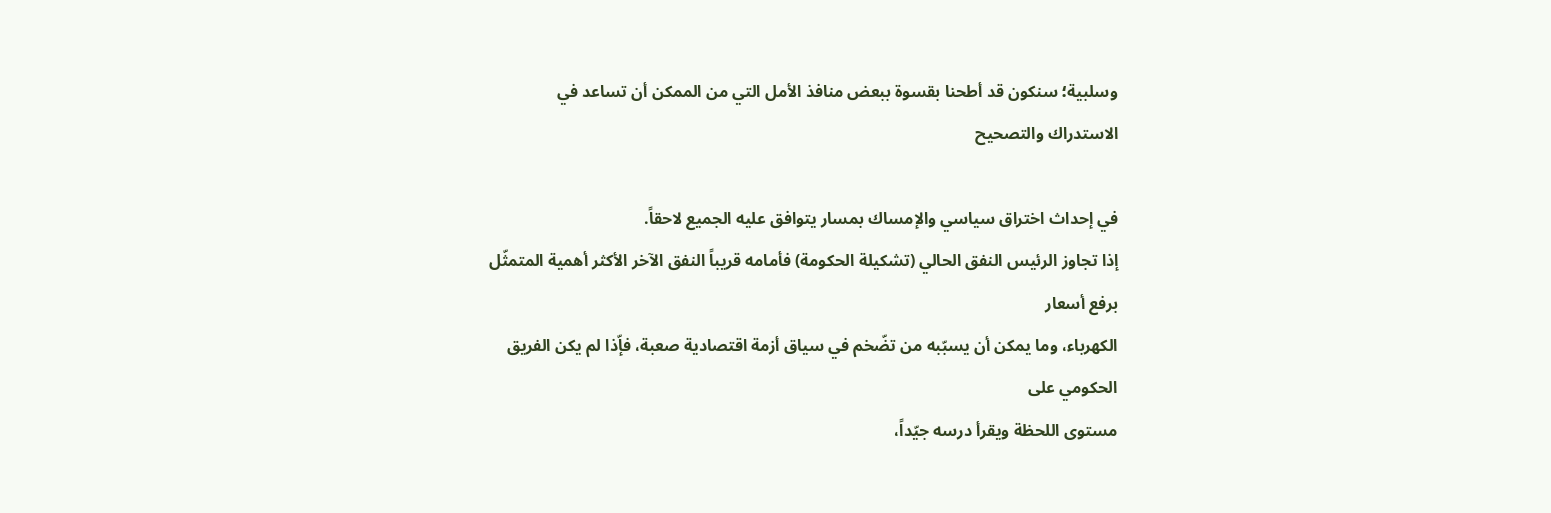وسلبیة؛ سنكون قد أطحنا بقسوة ببعض منافذ الأمل التي من الممكن أن تساعد في الاستدراك والتصحیح

في إحداث اختراق سیاسي والإمساك بمسار يتوافق علیه الجمیع لاحقاً.
إذا تجاوز الرئیس النفق الحالي (تشكیلة الحكومة) فأمامه قريباً النفق الآخر الأكثر أھمیة المتمثّل برفع أسعار
الكھرباء، وما يمكن أن يسبّبه من تضّخم في سیاق أزمة اقتصادية صعبة، فإّذا لم يكن الفريق الحكومي على
مستوى اللحظة ويقرأ درسه جیّداً،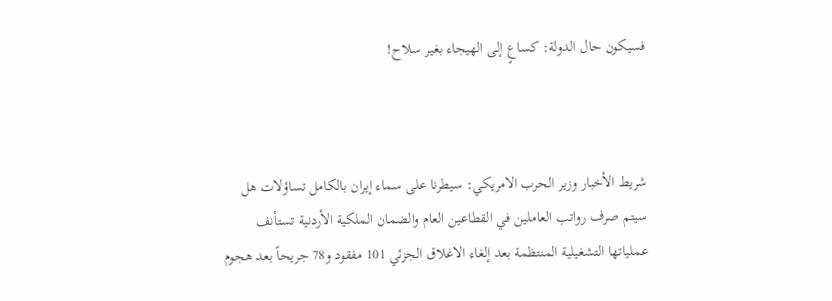فسیكون حال الدولة: كساعٍ إلى الھیجاء بغیر سلاح!



شريط الأخبار وزير الحرب الامريكي: سيطرنا على سماء إيران بالكامل تساؤلات هل سيتم صرف رواتب العاملين في القطاعين العام والضمان الملكية الأردنية تستأنف عملياتها التشغيلية المنتظمة بعد إلغاء الاغلاق الجزئي 101 مفقود و78 جريحاً بعد هجوم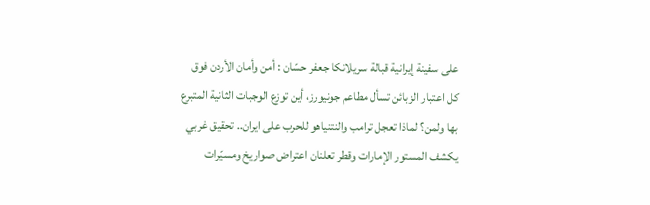على سفينة إيرانية قبالة سريلانكا جعفر حسّان : أمن وأمان الأردن فوق كل اعتبار الزبائن تسأل مطاعم جونيورز، أين توزع الوجبات الثانية المتبرع بها ولمن؟ لماذا تعجل ترامب والنتنياهو للحرب على ايران.. تحقيق غربي يكشف المستور الإمارات وقطر تعلنان اعتراض صواريخ ومسيّرات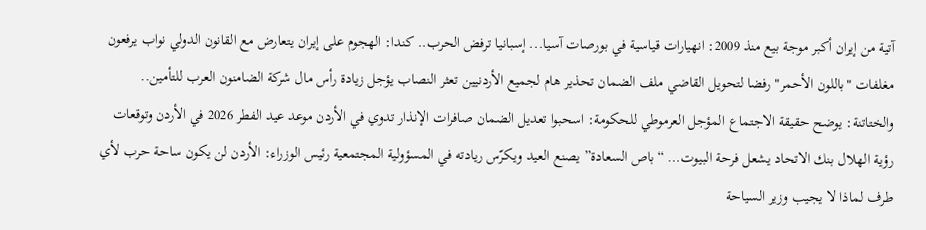آتية من إيران أكبر موجة بيع منذ 2009: انهيارات قياسية في بورصات آسيا... إسبانيا ترفض الحرب.. كندا: الهجوم على إيران يتعارض مع القانون الدولي نواب يرفعون مغلفات "باللون الأحمر" رفضا لتحويل القاضي ملف الضمان تحذير هام لجميع الأردنيين تعثر النصاب يؤجل زيادة رأس مال شركة الضامنون العرب للتأمين.. والختاتنة: يوضح حقيقة الاجتماع المؤجل العرموطي للحكومة: اسحبوا تعديل الضمان صافرات الإنذار تدوي في الأردن موعد عيد الفطر 2026 في الأردن وتوقعات رؤية الهلال بنك الاتحاد يشعل فرحة البيوت… “باص السعادة” يصنع العيد ويكرّس ريادته في المسؤولية المجتمعية رئيس الوزراء: الأردن لن يكون ساحة حرب لأي طرف لماذا لا يجيب وزير السياحة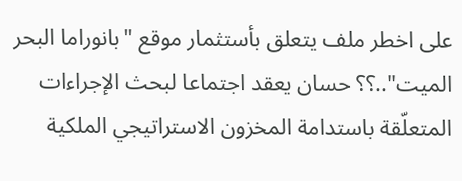على اخطر ملف يتعلق بأستثمار موقع "بانوراما البحر الميت"..؟؟ حسان يعقد اجتماعا لبحث الإجراءات المتعلّقة باستدامة المخزون الاستراتيجي الملكية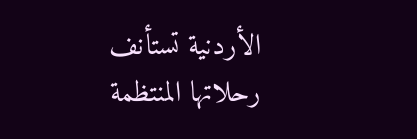الأردنية تستأنف رحلاتها المنتظمة